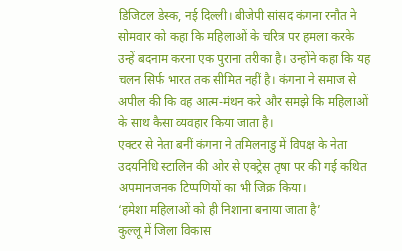डिजिटल डेस्क, नई दिल्ली। बीजेपी सांसद कंगना रनौत ने सोमवार को कहा कि महिलाओं के चरित्र पर हमला करके उन्हें बदनाम करना एक पुराना तरीका है। उन्होंने कहा कि यह चलन सिर्फ भारत तक सीमित नहीं है। कंगना ने समाज से अपील की कि वह आत्म-मंथन करे और समझे कि महिलाओं के साथ कैसा व्यवहार किया जाता है।
एक्टर से नेता बनीं कंगना ने तमिलनाडु में विपक्ष के नेता उदयनिधि स्टालिन की ओर से एक्ट्रेस तृषा पर की गई कथित अपमानजनक टिप्पणियों का भी जिक्र किया।
‘हमेशा महिलाओं को ही निशाना बनाया जाता है’
कुल्लू में जिला विकास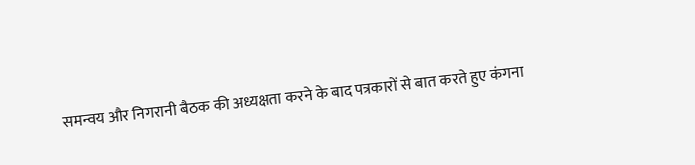समन्वय और निगरानी बैठक की अध्यक्षता करने के बाद पत्रकारों से बात करते हुए कंगना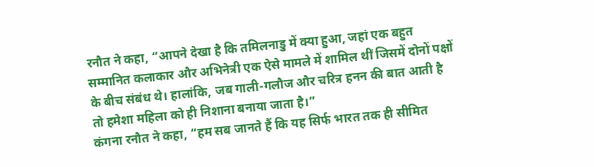रनौत ने कहा, “आपने देखा है कि तमिलनाडु में क्या हुआ, जहां एक बहुत सम्मानित कलाकार और अभिनेत्री एक ऐसे मामले में शामिल थीं जिसमें दोनों पक्षों के बीच संबंध थे। हालांकि, जब गाली-गलौज और चरित्र हनन की बात आती है तो हमेशा महिला को ही निशाना बनाया जाता है।”
कंगना रनौत ने कहा, “हम सब जानते हैं कि यह सिर्फ भारत तक ही सीमित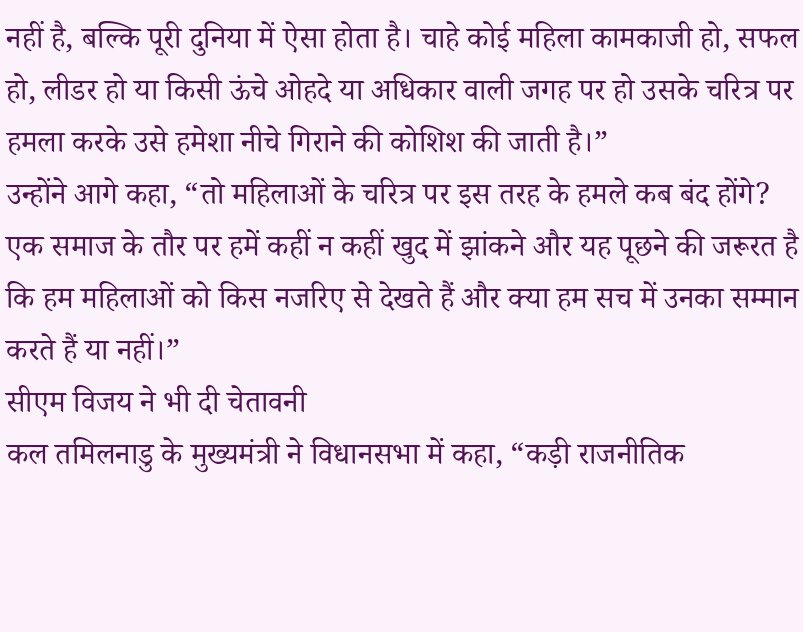नहीं है, बल्कि पूरी दुनिया में ऐसा होता है। चाहे कोई महिला कामकाजी हो, सफल हो, लीडर हो या किसी ऊंचे ओहदे या अधिकार वाली जगह पर हो उसके चरित्र पर हमला करके उसे हमेशा नीचे गिराने की कोशिश की जाती है।”
उन्होंने आगे कहा, “तो महिलाओं के चरित्र पर इस तरह के हमले कब बंद होंगे? एक समाज के तौर पर हमें कहीं न कहीं खुद में झांकने और यह पूछने की जरूरत है कि हम महिलाओं को किस नजरिए से देखते हैं और क्या हम सच में उनका सम्मान करते हैं या नहीं।”
सीएम विजय ने भी दी चेतावनी
कल तमिलनाडु के मुख्यमंत्री ने विधानसभा में कहा, “कड़ी राजनीतिक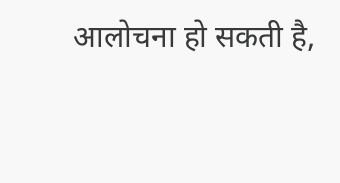आलोचना हो सकती है,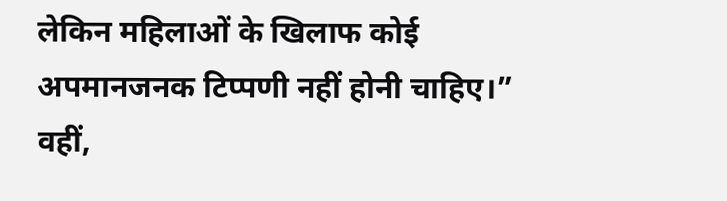लेकिन महिलाओं के खिलाफ कोई अपमानजनक टिप्पणी नहीं होनी चाहिए।” वहीं,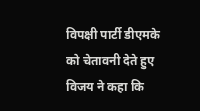विपक्षी पार्टी डीएमके को चेतावनी देते हुए विजय ने कहा कि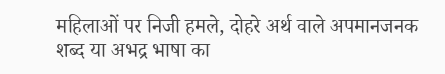महिलाओं पर निजी हमले, दोहरे अर्थ वाले अपमानजनक शब्द या अभद्र भाषा का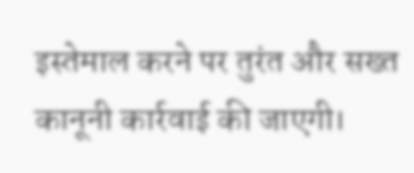इस्तेमाल करने पर तुरंत और सख्त कानूनी कार्रवाई की जाएगी।